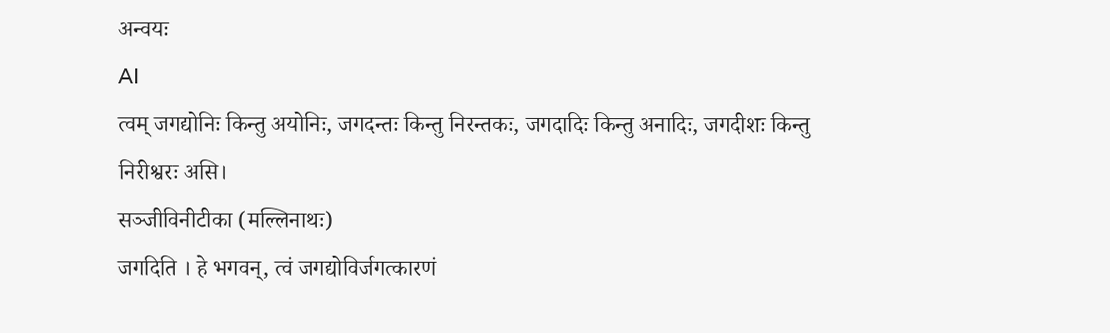अन्वयः
AI
त्वम् जगद्योनिः किन्तु अयोनिः, जगदन्तः किन्तु निरन्तकः, जगदादिः किन्तु अनादिः, जगदीशः किन्तु निरीश्वरः असि।
सञ्जीविनीटीका (मल्लिनाथः)
जगदिति । हे भगवन्, त्वं जगद्योविर्जगत्कारणं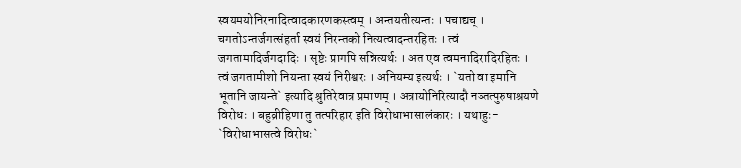स्वयमयोनिरनादित्वादकारणकस्त्वम् । अन्तयतीत्यन्तः । पचाद्यच् । चगतोऽन्तर्जगत्संहर्ता स्वयं निरन्तको नित्यत्वादन्तरहितः । त्वं जगतामादिर्जगदादिः । सृष्टेः प्रागपि सन्नित्यर्थः । अत एव त्वमनादिरादिरहितः । त्वं जगतामीशो नियन्ता स्वयं निरीश्वरः । अनियम्य इत्यर्थः । `यतो वा इमानि भूतानि जायन्ते` इत्यादि श्रुतिरेवात्र प्रमाणम् । अत्रायोनिरित्यादौ नञ्तत्पुरुषाश्रयणे विरोधः । बहुव्रीहिणा तु तत्परिहार इति विरोधाभासालंकारः । यथाहुः- `विरोधाभासत्वे विरोधः`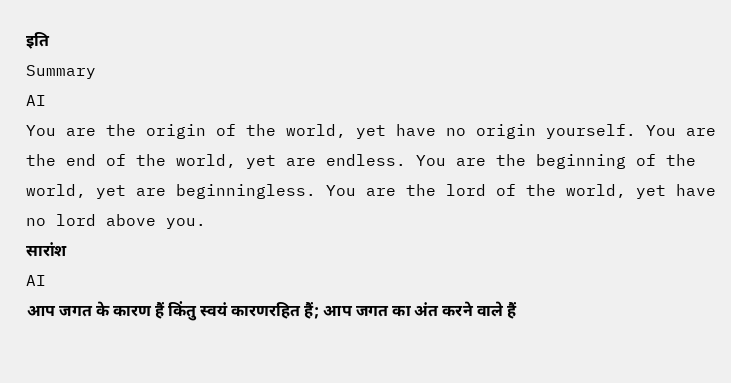इति
Summary
AI
You are the origin of the world, yet have no origin yourself. You are the end of the world, yet are endless. You are the beginning of the world, yet are beginningless. You are the lord of the world, yet have no lord above you.
सारांश
AI
आप जगत के कारण हैं किंतु स्वयं कारणरहित हैं; आप जगत का अंत करने वाले हैं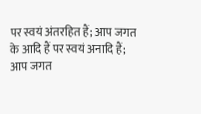पर स्वयं अंतरहित हैं; आप जगत के आदि हैं पर स्वयं अनादि हैं; आप जगत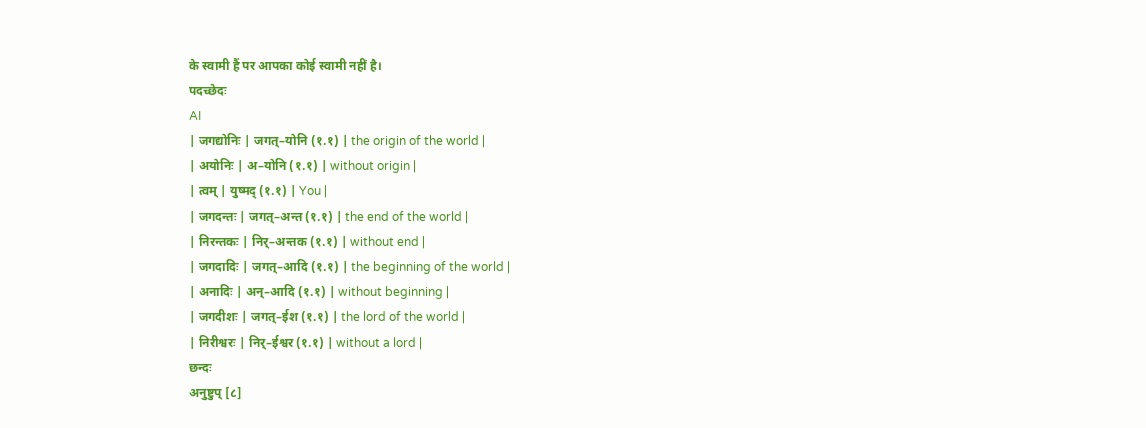के स्वामी हैं पर आपका कोई स्वामी नहीं है।
पदच्छेदः
AI
| जगद्योनिः | जगत्–योनि (१.१) | the origin of the world |
| अयोनिः | अ–योनि (१.१) | without origin |
| त्वम् | युष्मद् (१.१) | You |
| जगदन्तः | जगत्–अन्त (१.१) | the end of the world |
| निरन्तकः | निर्–अन्तक (१.१) | without end |
| जगदादिः | जगत्–आदि (१.१) | the beginning of the world |
| अनादिः | अन्–आदि (१.१) | without beginning |
| जगदीशः | जगत्–ईश (१.१) | the lord of the world |
| निरीश्वरः | निर्–ईश्वर (१.१) | without a lord |
छन्दः
अनुष्टुप् [८]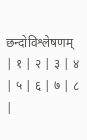छन्दोविश्लेषणम्
| १ | २ | ३ | ४ | ५ | ६ | ७ | ८ |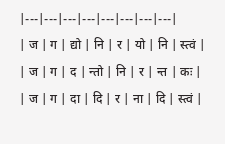|---|---|---|---|---|---|---|---|
| ज | ग | द्यो | नि | र | यो | नि | स्त्वं |
| ज | ग | द | न्तो | नि | र | न्त | कः |
| ज | ग | दा | दि | र | ना | दि | स्त्वं |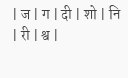| ज | ग | दी | शो | नि | री | श्व |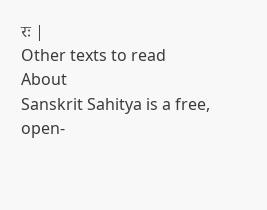रः |
Other texts to read
About
Sanskrit Sahitya is a free, open-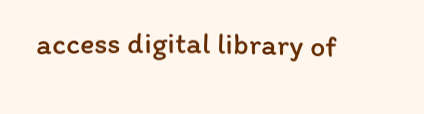access digital library of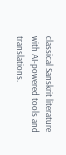classical Sanskrit literature with AI-powered tools and translations.